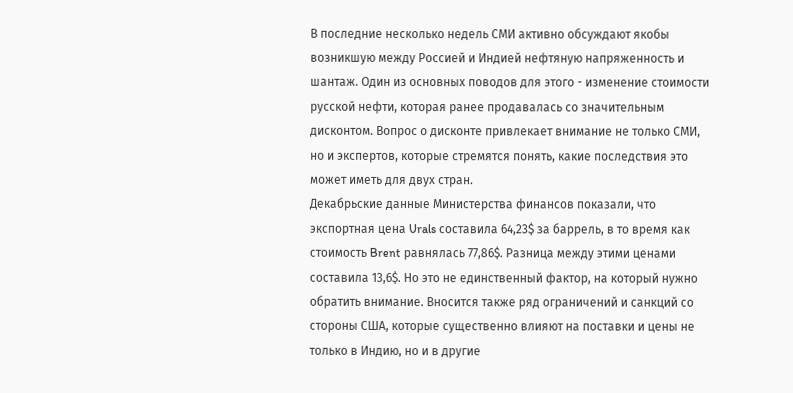В последние несколько недель СМИ активно обсуждают якобы возникшую между Россией и Индией нефтяную напряженность и шантаж. Один из основных поводов для этого - изменение стоимости русской нефти, которая ранее продавалась со значительным дисконтом. Вопрос о дисконте привлекает внимание не только СМИ, но и экспертов, которые стремятся понять, какие последствия это может иметь для двух стран.
Декабрьские данные Министерства финансов показали, что экспортная цена Urals составила 64,23$ за баррель, в то время как стоимость Brent равнялась 77,86$. Разница между этими ценами составила 13,6$. Но это не единственный фактор, на который нужно обратить внимание. Вносится также ряд ограничений и санкций со стороны США, которые существенно влияют на поставки и цены не только в Индию, но и в другие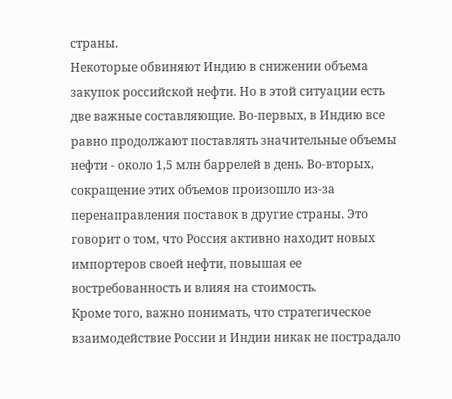страны.
Некоторые обвиняют Индию в снижении объема закупок российской нефти. Но в этой ситуации есть две важные составляющие. Во-первых, в Индию все равно продолжают поставлять значительные объемы нефти - около 1,5 млн баррелей в день. Во-вторых, сокращение этих объемов произошло из-за перенаправления поставок в другие страны. Это говорит о том, что Россия активно находит новых импортеров своей нефти, повышая ее востребованность и влияя на стоимость.
Кроме того, важно понимать, что стратегическое взаимодействие России и Индии никак не пострадало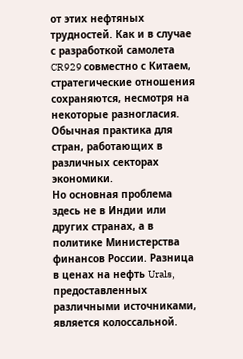от этих нефтяных трудностей. Как и в случае с разработкой самолета CR929 совместно с Китаем, стратегические отношения сохраняются, несмотря на некоторые разногласия. Обычная практика для стран, работающих в различных секторах экономики.
Но основная проблема здесь не в Индии или других странах, а в политике Министерства финансов России. Разница в ценах на нефть Urals, предоставленных различными источниками, является колоссальной.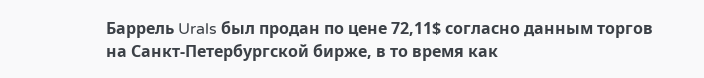Баррель Urals был продан по цене 72,11$ согласно данным торгов на Санкт-Петербургской бирже, в то время как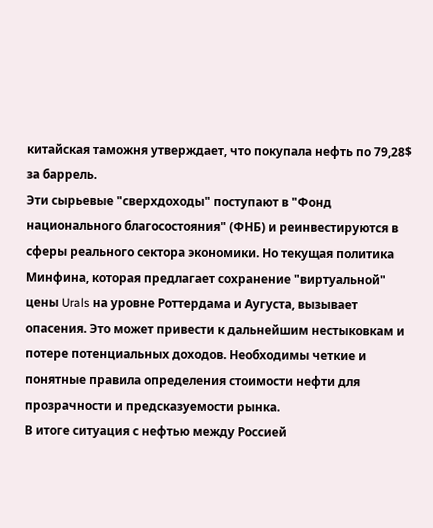китайская таможня утверждает, что покупала нефть по 79,28$ за баррель.
Эти сырьевые "сверхдоходы" поступают в "Фонд национального благосостояния" (ФНБ) и реинвестируются в сферы реального сектора экономики. Но текущая политика Минфина, которая предлагает сохранение "виртуальной" цены Urals на уровне Роттердама и Аугуста, вызывает опасения. Это может привести к дальнейшим нестыковкам и потере потенциальных доходов. Необходимы четкие и понятные правила определения стоимости нефти для прозрачности и предсказуемости рынка.
В итоге ситуация с нефтью между Россией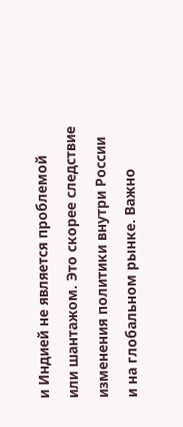и Индией не является проблемой или шантажом. Это скорее следствие изменения политики внутри России и на глобальном рынке. Важно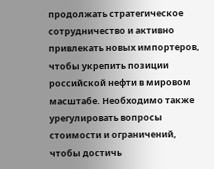продолжать стратегическое сотрудничество и активно привлекать новых импортеров, чтобы укрепить позиции российской нефти в мировом масштабе. Необходимо также урегулировать вопросы стоимости и ограничений, чтобы достичь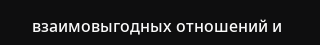взаимовыгодных отношений и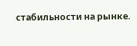стабильности на рынке.